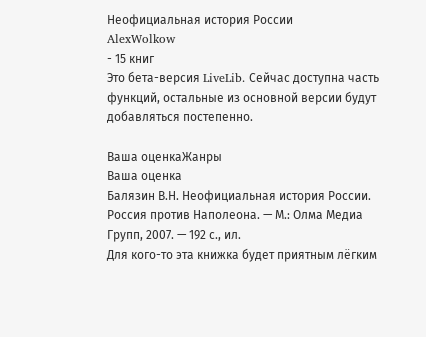Неофициальная история России
AlexWolkow
- 15 книг
Это бета-версия LiveLib. Сейчас доступна часть функций, остальные из основной версии будут добавляться постепенно.

Ваша оценкаЖанры
Ваша оценка
Балязин В.Н. Неофициальная история России. Россия против Наполеона. — М.: Олма Медиа Групп, 2007. — 192 с., ил.
Для кого-то эта книжка будет приятным лёгким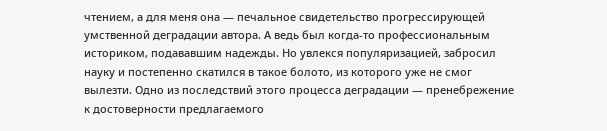чтением, а для меня она — печальное свидетельство прогрессирующей умственной деградации автора. А ведь был когда-то профессиональным историком, подававшим надежды. Но увлекся популяризацией, забросил науку и постепенно скатился в такое болото, из которого уже не смог вылезти. Одно из последствий этого процесса деградации — пренебрежение к достоверности предлагаемого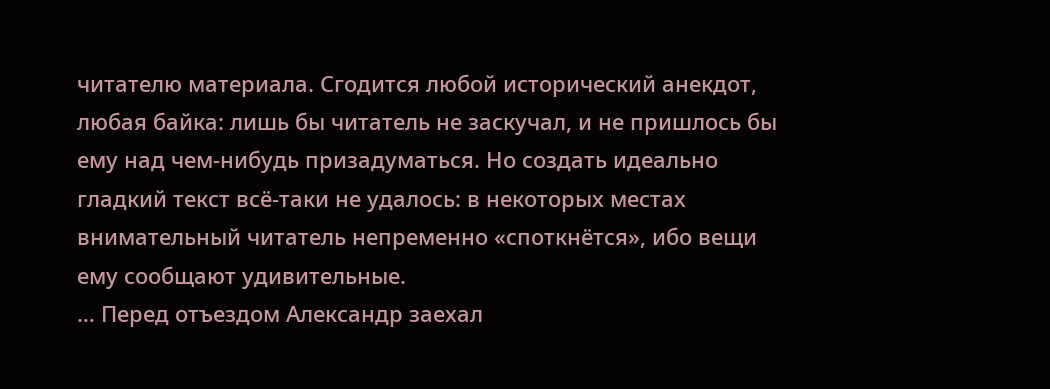читателю материала. Сгодится любой исторический анекдот, любая байка: лишь бы читатель не заскучал, и не пришлось бы ему над чем-нибудь призадуматься. Но создать идеально гладкий текст всё-таки не удалось: в некоторых местах внимательный читатель непременно «споткнётся», ибо вещи ему сообщают удивительные.
… Перед отъездом Александр заехал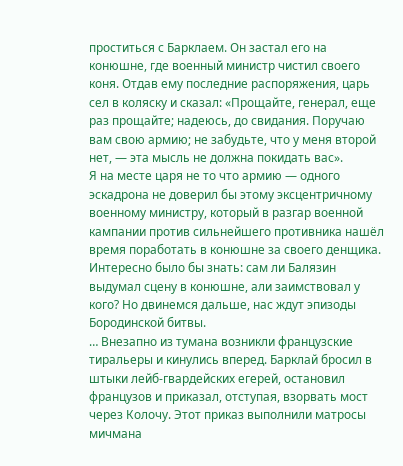проститься с Барклаем. Он застал его на конюшне, где военный министр чистил своего коня. Отдав ему последние распоряжения, царь сел в коляску и сказал: «Прощайте, генерал, еще раз прощайте; надеюсь, до свидания. Поручаю вам свою армию; не забудьте, что у меня второй нет, — эта мысль не должна покидать вас».
Я на месте царя не то что армию — одного эскадрона не доверил бы этому эксцентричному военному министру, который в разгар военной кампании против сильнейшего противника нашёл время поработать в конюшне за своего денщика. Интересно было бы знать: сам ли Балязин выдумал сцену в конюшне, али заимствовал у кого? Но двинемся дальше, нас ждут эпизоды Бородинской битвы.
… Внезапно из тумана возникли французские тиральеры и кинулись вперед. Барклай бросил в штыки лейб-гвардейских егерей, остановил французов и приказал, отступая, взорвать мост через Колочу. Этот приказ выполнили матросы мичмана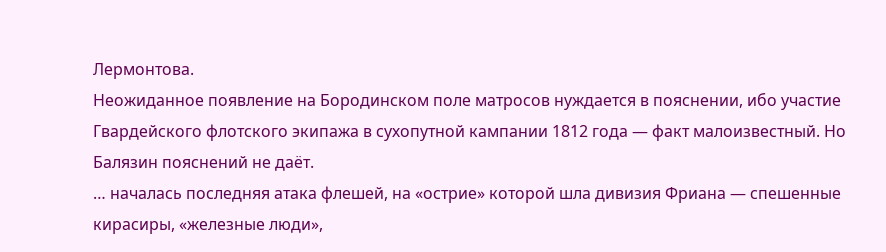Лермонтова.
Неожиданное появление на Бородинском поле матросов нуждается в пояснении, ибо участие Гвардейского флотского экипажа в сухопутной кампании 1812 года — факт малоизвестный. Но Балязин пояснений не даёт.
… началась последняя атака флешей, на «острие» которой шла дивизия Фриана — спешенные кирасиры, «железные люди»,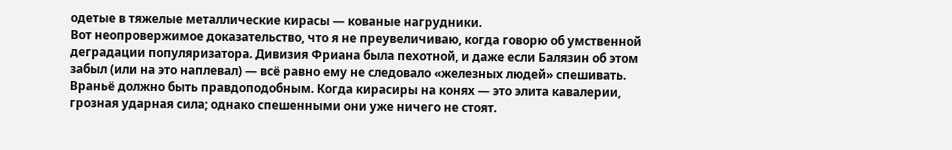одетые в тяжелые металлические кирасы — кованые нагрудники.
Вот неопровержимое доказательство, что я не преувеличиваю, когда говорю об умственной деградации популяризатора. Дивизия Фриана была пехотной, и даже если Балязин об этом забыл (или на это наплевал) — всё равно ему не следовало «железных людей» спешивать. Враньё должно быть правдоподобным. Когда кирасиры на конях — это элита кавалерии, грозная ударная сила; однако спешенными они уже ничего не стоят.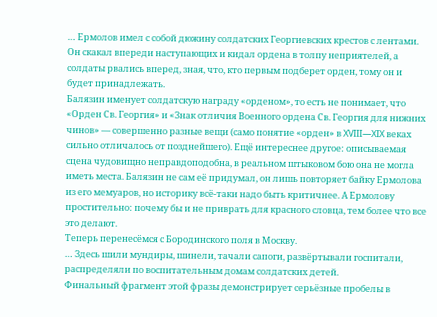… Ермолов имел с собой дюжину солдатских Георгиевских крестов с лентами. Он скакал впереди наступающих и кидал ордена в толпу неприятелей, а солдаты рвались вперед, зная, что, кто первым подберет орден, тому он и будет принадлежать.
Балязин именует солдатскую награду «орденом», то есть не понимает, что «Орден Св. Георгия» и «Знак отличия Военного ордена Св. Георгия для нижних чинов» — совершенно разные вещи (само понятие «орден» в XVIII—XIX веках сильно отличалось от позднейшего). Ещё интереснее другое: описываемая сцена чудовищно неправдоподобна, в реальном штыковом бою она не могла иметь места. Балязин не сам её придумал, он лишь повторяет байку Ермолова из его мемуаров, но историку всё-таки надо быть критичнее. А Ермолову простительно: почему бы и не приврать для красного словца, тем более что все это делают.
Теперь перенесёмся с Бородинского поля в Москву.
… Здесь шили мундиры, шинели, тачали сапоги, развёртывали госпитали, распределяли по воспитательным домам солдатских детей.
Финальный фрагмент этой фразы демонстрирует серьёзные пробелы в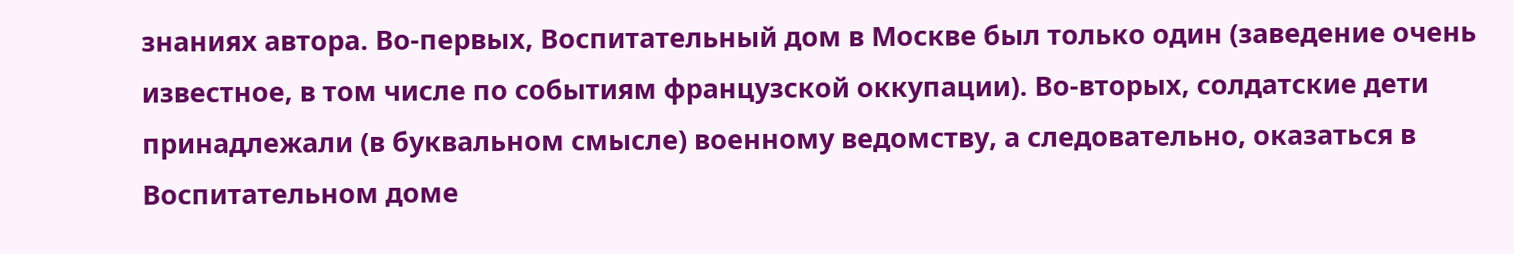знаниях автора. Во-первых, Воспитательный дом в Москве был только один (заведение очень известное, в том числе по событиям французской оккупации). Во-вторых, солдатские дети принадлежали (в буквальном смысле) военному ведомству, а следовательно, оказаться в Воспитательном доме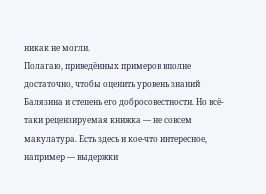никак не могли.
Полагаю, приведённых примеров вполне достаточно, чтобы оценить уровень знаний Балязина и степень его добросовестности. Но всё-таки рецензируемая книжка — не совсем макулатура. Есть здесь и кое-что интересное, например — выдержки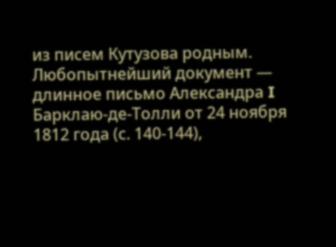из писем Кутузова родным. Любопытнейший документ — длинное письмо Александра I Барклаю-де-Толли от 24 ноября 1812 года (с. 140-144),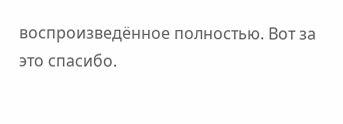воспроизведённое полностью. Вот за это спасибо.